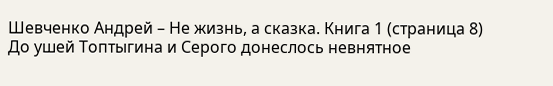Шевченко Андрей – Не жизнь, а сказка. Книга 1 (страница 8)
До ушей Топтыгина и Серого донеслось невнятное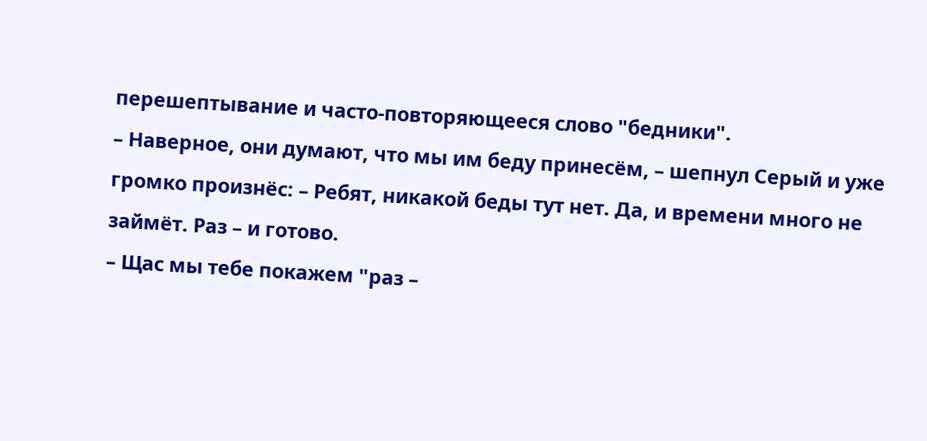перешептывание и часто-повторяющееся слово "бедники".
– Наверное, они думают, что мы им беду принесём, – шепнул Серый и уже громко произнёс: – Ребят, никакой беды тут нет. Да, и времени много не займёт. Раз – и готово.
– Щас мы тебе покажем "раз –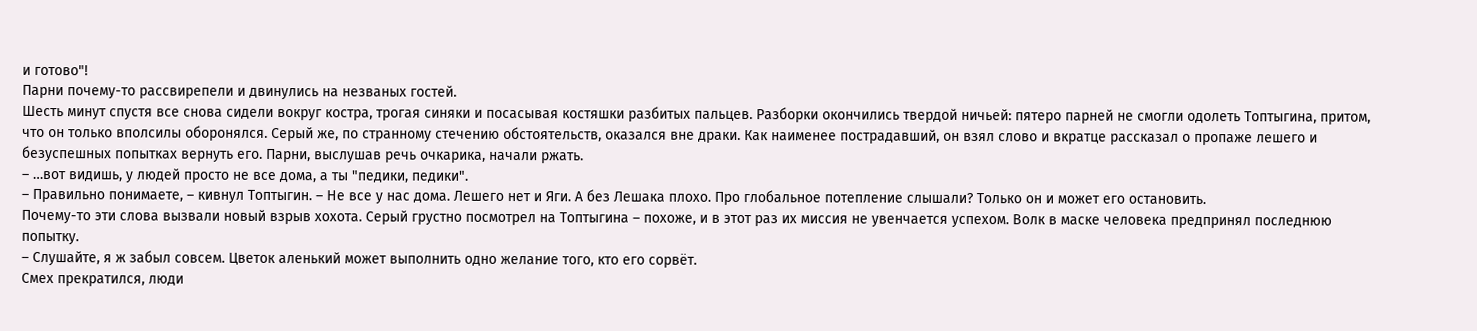и готово"!
Парни почему-то рассвирепели и двинулись на незваных гостей.
Шесть минут спустя все снова сидели вокруг костра, трогая синяки и посасывая костяшки разбитых пальцев. Разборки окончились твердой ничьей: пятеро парней не смогли одолеть Топтыгина, притом, что он только вполсилы оборонялся. Серый же, по странному стечению обстоятельств, оказался вне драки. Как наименее пострадавший, он взял слово и вкратце рассказал о пропаже лешего и безуспешных попытках вернуть его. Парни, выслушав речь очкарика, начали ржать.
– …вот видишь, у людей просто не все дома, а ты "педики, педики".
– Правильно понимаете, – кивнул Топтыгин. – Не все у нас дома. Лешего нет и Яги. А без Лешака плохо. Про глобальное потепление слышали? Только он и может его остановить.
Почему-то эти слова вызвали новый взрыв хохота. Серый грустно посмотрел на Топтыгина – похоже, и в этот раз их миссия не увенчается успехом. Волк в маске человека предпринял последнюю попытку.
– Слушайте, я ж забыл совсем. Цветок аленький может выполнить одно желание того, кто его сорвёт.
Смех прекратился, люди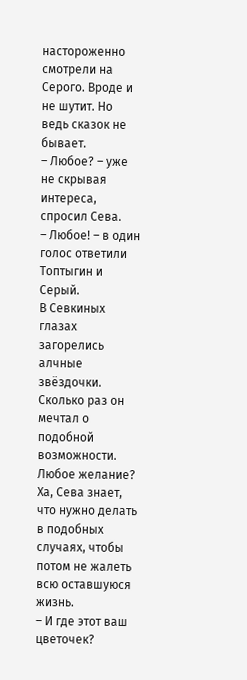настороженно смотрели на Серого. Вроде и не шутит. Но ведь сказок не бывает.
– Любое? – уже не скрывая интереса, спросил Сева.
– Любое! – в один голос ответили Топтыгин и Серый.
В Севкиных глазах загорелись алчные звёздочки. Сколько раз он мечтал о подобной возможности. Любое желание? Ха, Сева знает, что нужно делать в подобных случаях, чтобы потом не жалеть всю оставшуюся жизнь.
– И где этот ваш цветочек?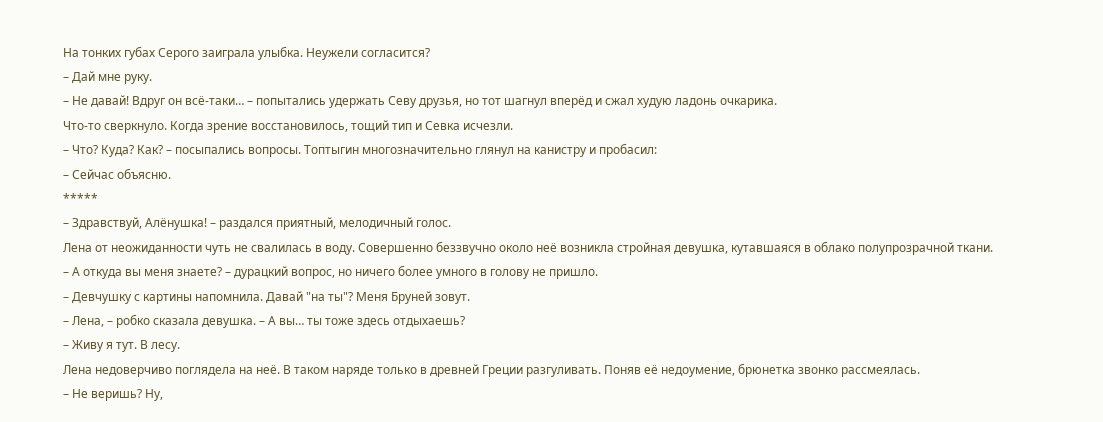На тонких губах Серого заиграла улыбка. Неужели согласится?
– Дай мне руку.
– Не давай! Вдруг он всё-таки… – попытались удержать Севу друзья, но тот шагнул вперёд и сжал худую ладонь очкарика.
Что-то сверкнуло. Когда зрение восстановилось, тощий тип и Севка исчезли.
– Что? Куда? Как? – посыпались вопросы. Топтыгин многозначительно глянул на канистру и пробасил:
– Сейчас объясню.
*****
– Здравствуй, Алёнушка! – раздался приятный, мелодичный голос.
Лена от неожиданности чуть не свалилась в воду. Совершенно беззвучно около неё возникла стройная девушка, кутавшаяся в облако полупрозрачной ткани.
– А откуда вы меня знаете? – дурацкий вопрос, но ничего более умного в голову не пришло.
– Девчушку с картины напомнила. Давай "на ты"? Меня Бруней зовут.
– Лена, – робко сказала девушка. – А вы… ты тоже здесь отдыхаешь?
– Живу я тут. В лесу.
Лена недоверчиво поглядела на неё. В таком наряде только в древней Греции разгуливать. Поняв её недоумение, брюнетка звонко рассмеялась.
– Не веришь? Ну,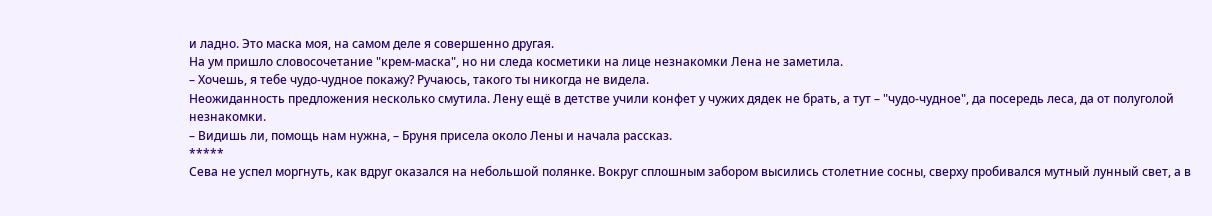и ладно. Это маска моя, на самом деле я совершенно другая.
На ум пришло словосочетание "крем-маска", но ни следа косметики на лице незнакомки Лена не заметила.
– Хочешь, я тебе чудо-чудное покажу? Ручаюсь, такого ты никогда не видела.
Неожиданность предложения несколько смутила. Лену ещё в детстве учили конфет у чужих дядек не брать, а тут – "чудо-чудное", да посередь леса, да от полуголой незнакомки.
– Видишь ли, помощь нам нужна, – Бруня присела около Лены и начала рассказ.
*****
Сева не успел моргнуть, как вдруг оказался на небольшой полянке. Вокруг сплошным забором высились столетние сосны, сверху пробивался мутный лунный свет, а в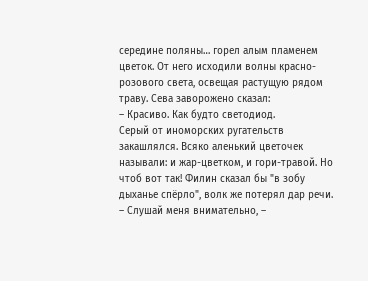середине поляны… горел алым пламенем цветок. От него исходили волны красно-розового света, освещая растущую рядом траву. Сева заворожено сказал:
– Красиво. Как будто светодиод.
Серый от иноморских ругательств закашлялся. Всяко аленький цветочек называли: и жар-цветком, и гори-травой. Но чтоб вот так! Филин сказал бы "в зобу дыханье спёрло", волк же потерял дар речи.
– Слушай меня внимательно, –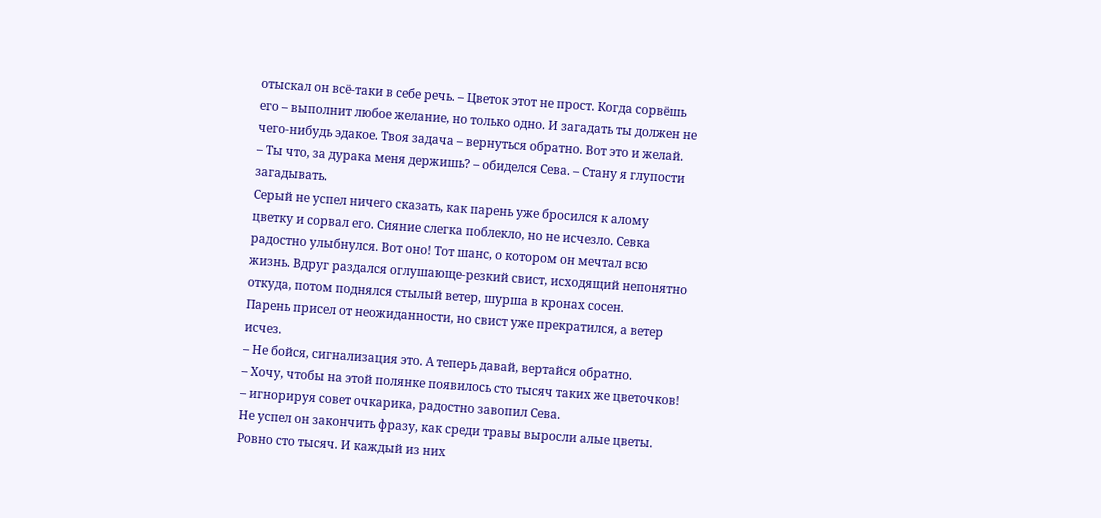отыскал он всё-таки в себе речь. – Цветок этот не прост. Когда сорвёшь его – выполнит любое желание, но только одно. И загадать ты должен не чего-нибудь эдакое. Твоя задача – вернуться обратно. Вот это и желай.
– Ты что, за дурака меня держишь? – обиделся Сева. – Стану я глупости загадывать.
Серый не успел ничего сказать, как парень уже бросился к алому цветку и сорвал его. Сияние слегка поблекло, но не исчезло. Севка радостно улыбнулся. Вот оно! Тот шанс, о котором он мечтал всю жизнь. Вдруг раздался оглушающе-резкий свист, исходящий непонятно откуда, потом поднялся стылый ветер, шурша в кронах сосен.
Парень присел от неожиданности, но свист уже прекратился, а ветер исчез.
– Не бойся, сигнализация это. А теперь давай, вертайся обратно.
– Хочу, чтобы на этой полянке появилось сто тысяч таких же цветочков! – игнорируя совет очкарика, радостно завопил Сева.
Не успел он закончить фразу, как среди травы выросли алые цветы. Ровно сто тысяч. И каждый из них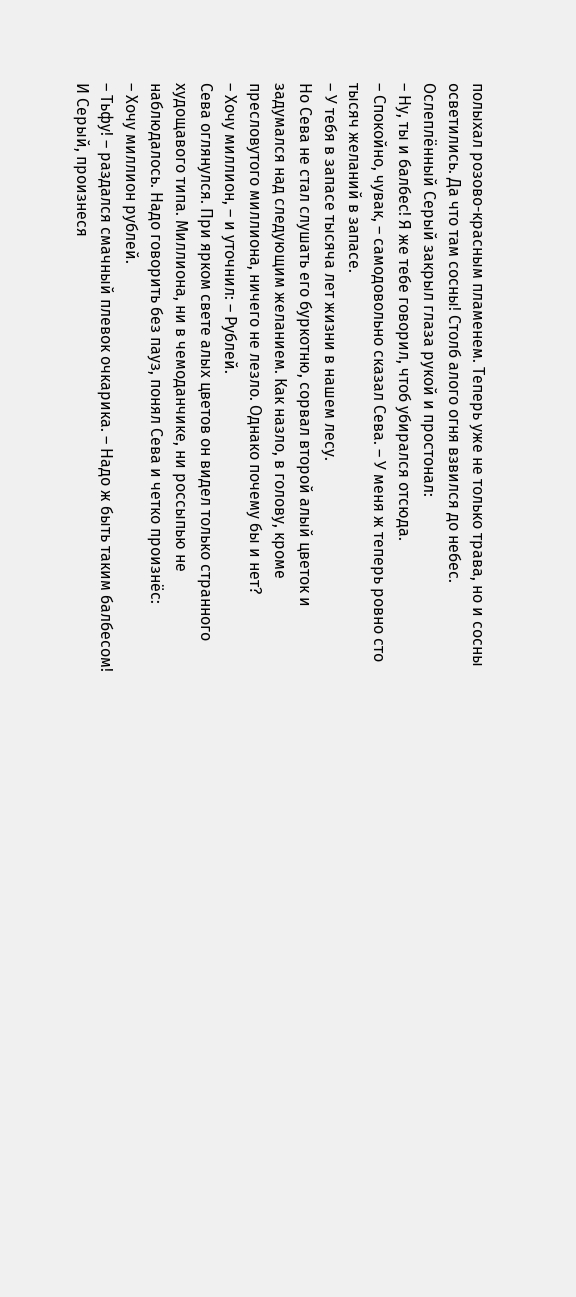полыхал розово-красным пламенем. Теперь уже не только трава, но и сосны осветились. Да что там сосны! Столб алого огня взвился до небес.
Ослеплённый Серый закрыл глаза рукой и простонал:
– Ну, ты и балбес! Я же тебе говорил, чтоб убирался отсюда.
– Спокойно, чувак, – самодовольно сказал Сева. – У меня ж теперь ровно сто тысяч желаний в запасе.
– У тебя в запасе тысяча лет жизни в нашем лесу.
Но Сева не стал слушать его буркотню, сорвал второй алый цветок и задумался над следующим желанием. Как назло, в голову, кроме пресловутого миллиона, ничего не лезло. Однако почему бы и нет?
– Хочу миллион, – и уточнил: – Рублей.
Сева оглянулся. При ярком свете алых цветов он видел только странного худощавого типа. Миллиона, ни в чемоданчике, ни россыпью не наблюдалось. Надо говорить без пауз, понял Сева и четко произнёс:
– Хочу миллион рублей.
– Тьфу! – раздался смачный плевок очкарика. – Надо ж быть таким балбесом!
И Серый, произнеся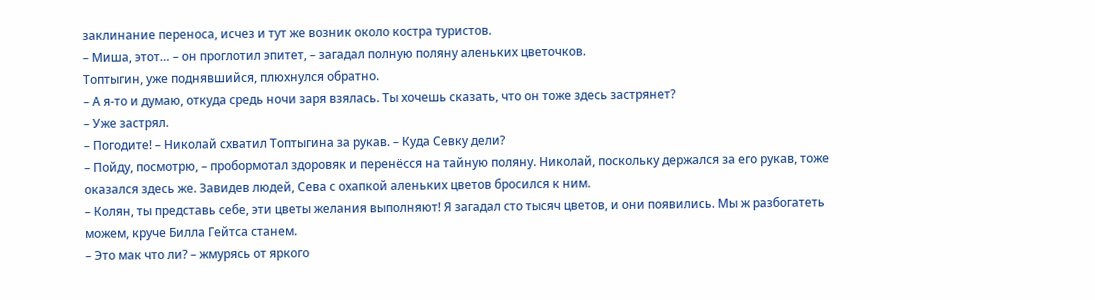заклинание переноса, исчез и тут же возник около костра туристов.
– Миша, этот… – он проглотил эпитет, – загадал полную поляну аленьких цветочков.
Топтыгин, уже поднявшийся, плюхнулся обратно.
– А я-то и думаю, откуда средь ночи заря взялась. Ты хочешь сказать, что он тоже здесь застрянет?
– Уже застрял.
– Погодите! – Николай схватил Топтыгина за рукав. – Куда Севку дели?
– Пойду, посмотрю, – пробормотал здоровяк и перенёсся на тайную поляну. Николай, поскольку держался за его рукав, тоже оказался здесь же. Завидев людей, Сева с охапкой аленьких цветов бросился к ним.
– Колян, ты представь себе, эти цветы желания выполняют! Я загадал сто тысяч цветов, и они появились. Мы ж разбогатеть можем, круче Билла Гейтса станем.
– Это мак что ли? – жмурясь от яркого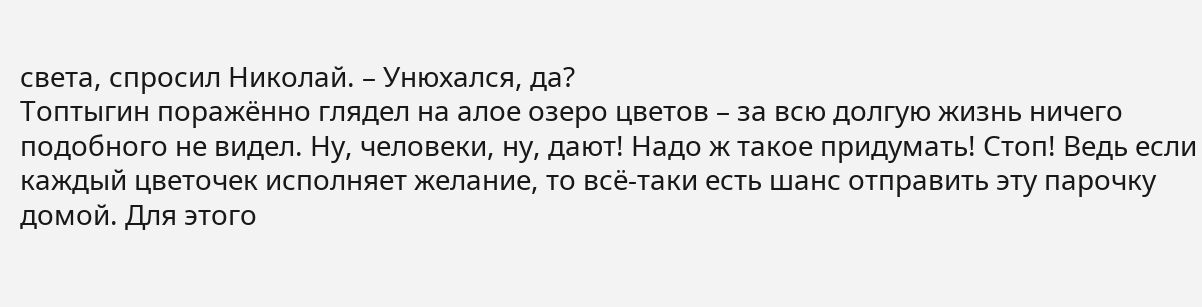света, спросил Николай. – Унюхался, да?
Топтыгин поражённо глядел на алое озеро цветов – за всю долгую жизнь ничего подобного не видел. Ну, человеки, ну, дают! Надо ж такое придумать! Стоп! Ведь если каждый цветочек исполняет желание, то всё-таки есть шанс отправить эту парочку домой. Для этого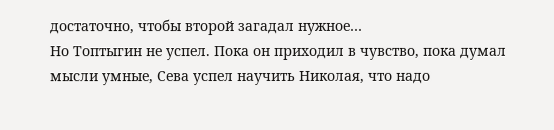достаточно, чтобы второй загадал нужное…
Но Топтыгин не успел. Пока он приходил в чувство, пока думал мысли умные, Сева успел научить Николая, что надо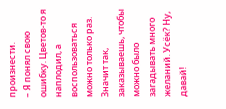произнести.
– Я понял свою ошибку. Цветов-то я наплодил, а воспользоваться можно только раз. Значит так, заказываешь, чтобы можно было загадывать много желаний. Усёк? Ну, давай!